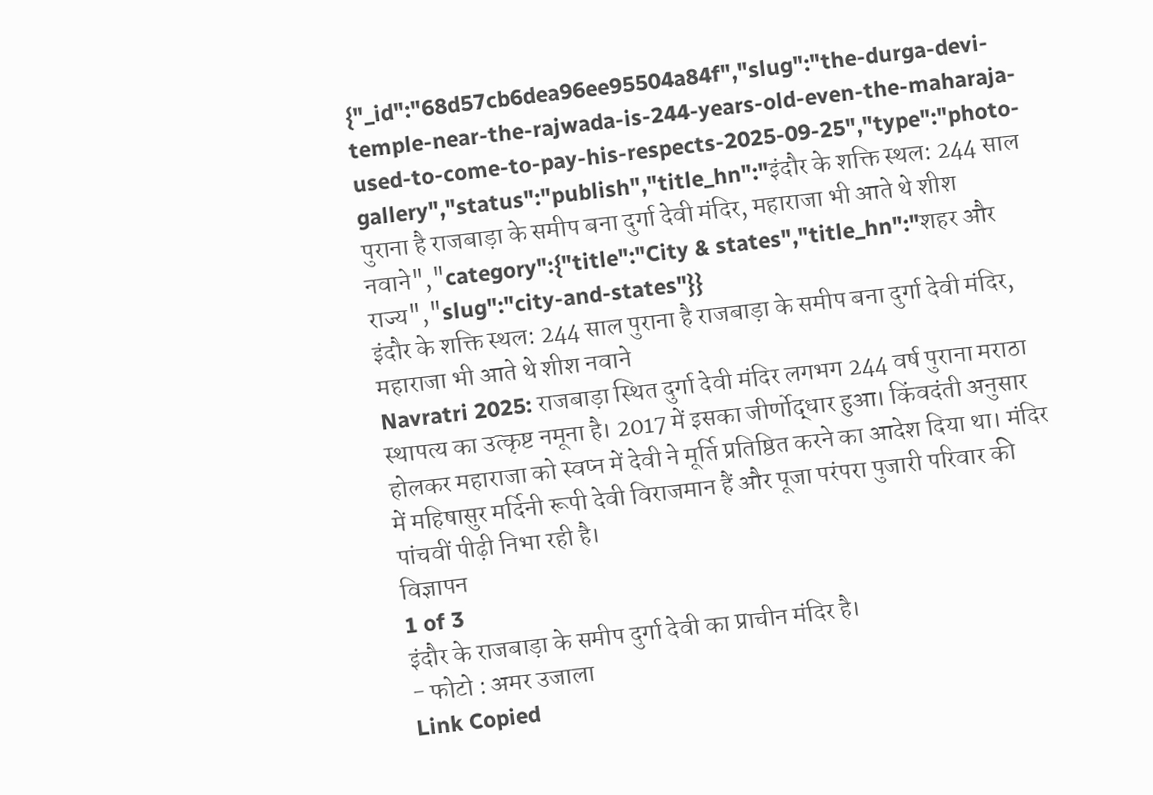{"_id":"68d57cb6dea96ee95504a84f","slug":"the-durga-devi-temple-near-the-rajwada-is-244-years-old-even-the-maharaja-used-to-come-to-pay-his-respects-2025-09-25","type":"photo-gallery","status":"publish","title_hn":"इंदौर के शक्ति स्थल: 244 साल पुराना है राजबाड़ा के समीप बना दुर्गा देवी मंदिर, महाराजा भी आते थे शीश नवाने","category":{"title":"City & states","title_hn":"शहर और राज्य","slug":"city-and-states"}}
इंदौर के शक्ति स्थल: 244 साल पुराना है राजबाड़ा के समीप बना दुर्गा देवी मंदिर, महाराजा भी आते थे शीश नवाने
Navratri 2025: राजबाड़ा स्थित दुर्गा देवी मंदिर लगभग 244 वर्ष पुराना मराठा स्थापत्य का उत्कृष्ट नमूना है। 2017 में इसका जीर्णोद्धार हुआ। किंवदंती अनुसार होलकर महाराजा को स्वप्न में देवी ने मूर्ति प्रतिष्ठित करने का आदेश दिया था। मंदिर में महिषासुर मर्दिनी रूपी देवी विराजमान हैं और पूजा परंपरा पुजारी परिवार की पांचवीं पीढ़ी निभा रही है।
विज्ञापन
1 of 3
इंदौर के राजबाड़ा के समीप दुर्गा देवी का प्राचीन मंदिर है।
- फोटो : अमर उजाला
Link Copied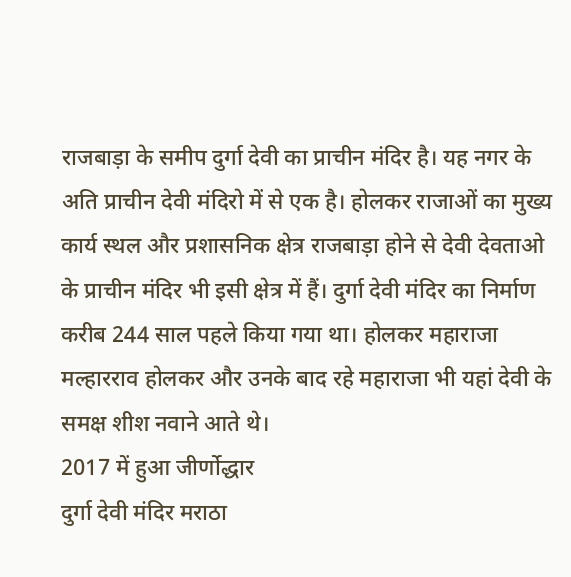राजबाड़ा के समीप दुर्गा देवी का प्राचीन मंदिर है। यह नगर के अति प्राचीन देवी मंदिरो में से एक है। होलकर राजाओं का मुख्य कार्य स्थल और प्रशासनिक क्षेत्र राजबाड़ा होने से देवी देवताओ के प्राचीन मंदिर भी इसी क्षेत्र में हैं। दुर्गा देवी मंदिर का निर्माण करीब 244 साल पहले किया गया था। होलकर महाराजा मल्हारराव होलकर और उनके बाद रहे महाराजा भी यहां देवी के समक्ष शीश नवाने आते थे।
2017 में हुआ जीर्णोद्धार
दुर्गा देवी मंदिर मराठा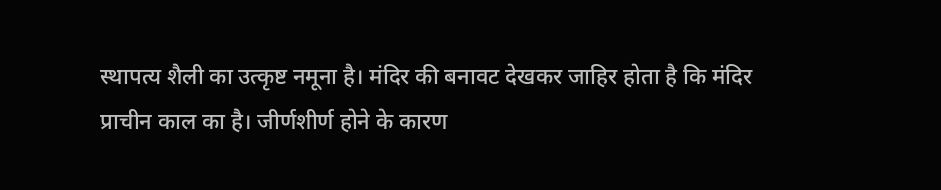स्थापत्य शैली का उत्कृष्ट नमूना है। मंदिर की बनावट देखकर जाहिर होता है कि मंदिर प्राचीन काल का है। जीर्णशीर्ण होने के कारण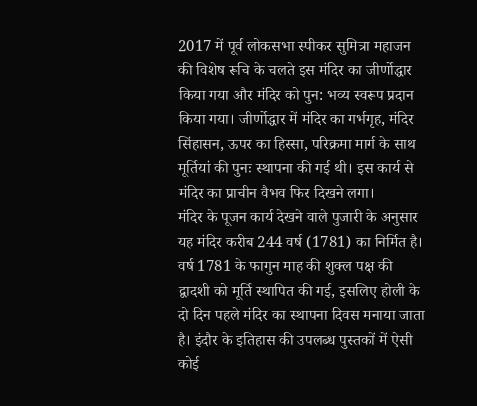2017 में पूर्व लोकसभा स्पीकर सुमित्रा महाजन की विशेष रूचि के चलते इस मंदिर का जीर्णोद्धार किया गया और मंदिर को पुन: भव्य स्वरूप प्रदान किया गया। जीर्णोद्धार में मंदिर का गर्भगृह, मंदिर सिंहासन, ऊपर का हिस्सा, परिक्रमा मार्ग के साथ मूर्तियां की पुनः स्थापना की गई थी। इस कार्य से मंदिर का प्राचीन वैभव फिर दिखने लगा।
मंदिर के पूजन कार्य देखने वाले पुजारी के अनुसार यह मंदिर करीब 244 वर्ष (1781) का निर्मित है। वर्ष 1781 के फागुन माह की शुक्ल पक्ष की द्वादशी को मूर्ति स्थापित की गई, इसलिए होली के दो दिन पहले मंदिर का स्थापना दिवस मनाया जाता है। इंदौर के इतिहास की उपलब्ध पुस्तकों में ऐसी कोई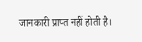जानकारी प्राप्त नहीं होती है।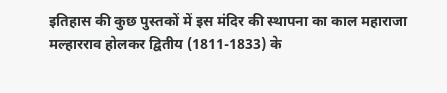इतिहास की कुछ पुस्तकों में इस मंदिर की स्थापना का काल महाराजा मल्हारराव होलकर द्वितीय (1811-1833) के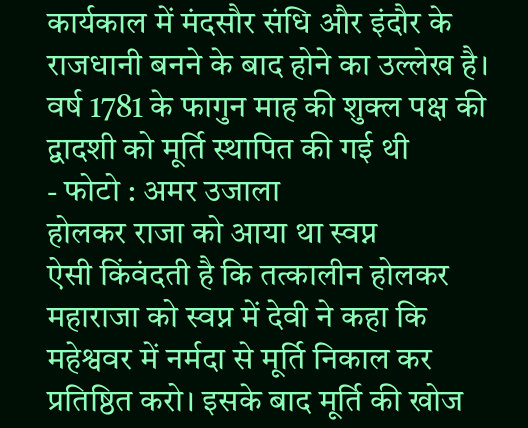कार्यकाल में मंदसौर संधि और इंदौर के राजधानी बनने के बाद होने का उल्लेख है।
वर्ष 1781 के फागुन माह की शुक्ल पक्ष की द्वादशी को मूर्ति स्थापित की गई थी
- फोटो : अमर उजाला
होलकर राजा को आया था स्वप्न
ऐसी किंवंदती है कि तत्कालीन होलकर महाराजा को स्वप्न में देवी ने कहा कि महेश्ववर में नर्मदा से मूर्ति निकाल कर प्रतिष्ठित करो। इसके बाद मूर्ति की खोज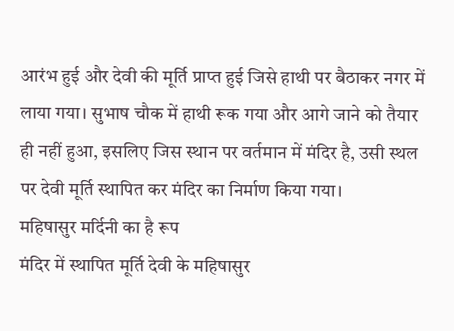आरंभ हुई और देवी की मूर्ति प्राप्त हुई जिसे हाथी पर बैठाकर नगर में लाया गया। सुभाष चौक में हाथी रूक गया और आगे जाने को तैयार ही नहीं हुआ, इसलिए जिस स्थान पर वर्तमान में मंदिर है, उसी स्थल पर देवी मूर्ति स्थापित कर मंदिर का निर्माण किया गया।
महिषासुर मर्दिनी का है रूप
मंदिर में स्थापित मूर्ति देवी के महिषासुर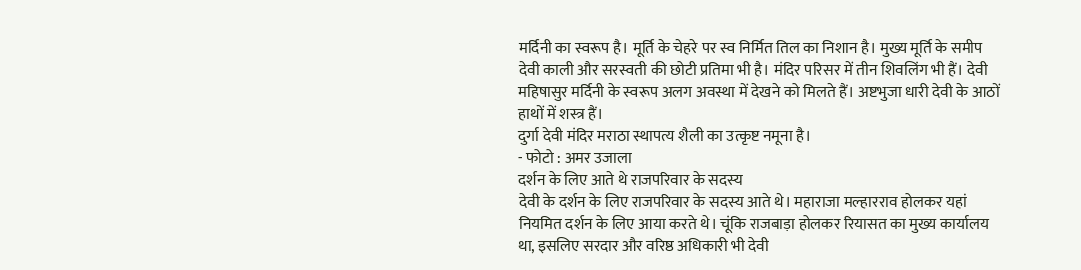मर्दिनी का स्वरूप है। मूर्ति के चेहरे पर स्व निर्मित तिल का निशान है। मुख्य मूर्ति के समीप देवी काली और सरस्वती की छोटी प्रतिमा भी है। मंदिर परिसर में तीन शिवलिंग भी हैं। देवी महिषासुर मर्दिनी के स्वरूप अलग अवस्था में देखने को मिलते हैं। अष्टभुजा धारी देवी के आठों हाथों में शस्त्र हैं।
दुर्गा देवी मंदिर मराठा स्थापत्य शैली का उत्कृष्ट नमूना है।
- फोटो : अमर उजाला
दर्शन के लिए आते थे राजपरिवार के सदस्य
देवी के दर्शन के लिए राजपरिवार के सदस्य आते थे। महाराजा मल्हारराव होलकर यहां नियमित दर्शन के लिए आया करते थे। चूंकि राजबाड़ा होलकर रियासत का मुख्य कार्यालय था, इसलिए सरदार और वरिष्ठ अधिकारी भी देवी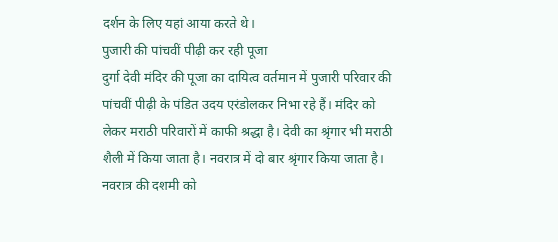दर्शन के लिए यहां आया करते थे।
पुजारी की पांचवीं पीढ़ी कर रही पूजा
दुर्गा देवी मंदिर की पूजा का दायित्व वर्तमान में पुजारी परिवार की पांचवीं पीढ़ी के पंडित उदय एरंडोलकर निभा रहे हैं। मंदिर को लेकर मराठी परिवारों में काफी श्रद्धा है। देवी का श्रृंगार भी मराठी शैली में किया जाता है। नवरात्र में दो बार श्रृंगार किया जाता है। नवरात्र की दशमी को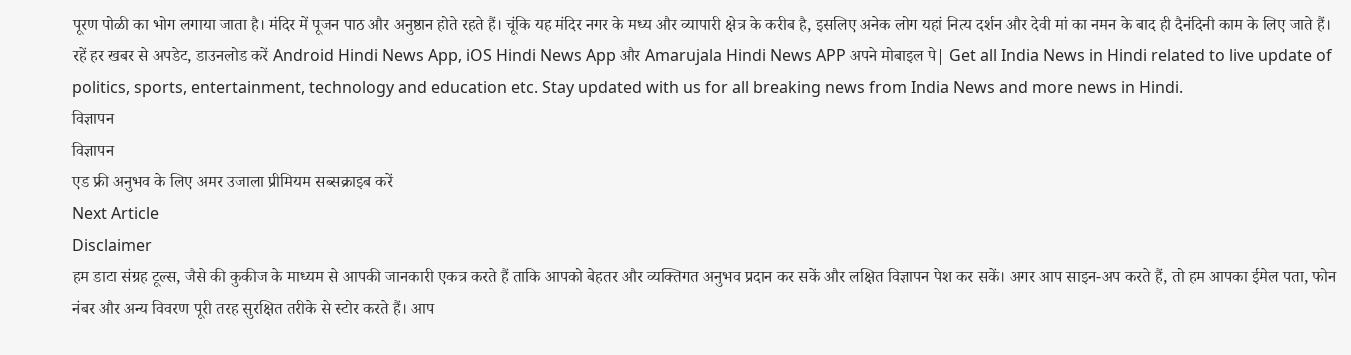पूरण पोळी का भोग लगाया जाता है। मंदिर में पूजन पाठ और अनुष्ठान होते रहते हैं। चूंकि यह मंदिर नगर के मध्य और व्यापारी क्षेत्र के करीब है, इसलिए अनेक लोग यहां नित्य दर्शन और देवी मां का नमन के बाद ही दैनंदिनी काम के लिए जाते हैं।
रहें हर खबर से अपडेट, डाउनलोड करें Android Hindi News App, iOS Hindi News App और Amarujala Hindi News APP अपने मोबाइल पे| Get all India News in Hindi related to live update of politics, sports, entertainment, technology and education etc. Stay updated with us for all breaking news from India News and more news in Hindi.
विज्ञापन
विज्ञापन
एड फ्री अनुभव के लिए अमर उजाला प्रीमियम सब्सक्राइब करें
Next Article
Disclaimer
हम डाटा संग्रह टूल्स, जैसे की कुकीज के माध्यम से आपकी जानकारी एकत्र करते हैं ताकि आपको बेहतर और व्यक्तिगत अनुभव प्रदान कर सकें और लक्षित विज्ञापन पेश कर सकें। अगर आप साइन-अप करते हैं, तो हम आपका ईमेल पता, फोन नंबर और अन्य विवरण पूरी तरह सुरक्षित तरीके से स्टोर करते हैं। आप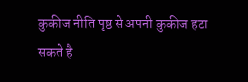कुकीज नीति पृष्ठ से अपनी कुकीज हटा सकते है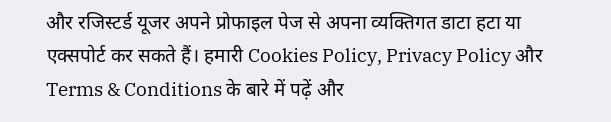और रजिस्टर्ड यूजर अपने प्रोफाइल पेज से अपना व्यक्तिगत डाटा हटा या एक्सपोर्ट कर सकते हैं। हमारी Cookies Policy, Privacy Policy और Terms & Conditions के बारे में पढ़ें और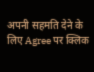अपनी सहमति देने के लिए Agree पर क्लिक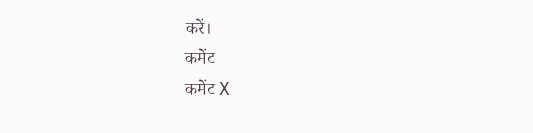करें।
कमेंट
कमेंट X